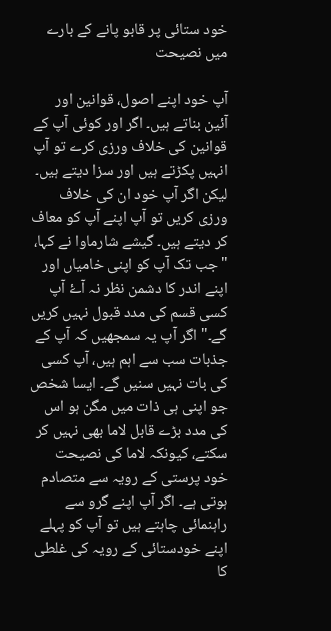خود ستائی پر قابو پانے کے بارے میں نصیحت

آپ خود اپنے اصول، قوانین اور آئین بناتے ہیں۔ اگر اور کوئی آپ کے قوانین کی خلاف ورزی کرے تو آپ انہیں پکڑتے ہیں اور سزا دیتے ہیں۔ لیکن اگر آپ خود ان کی خلاف ورزی کریں تو آپ اپنے آپ کو معاف کر دیتے ہیں۔ گیشے شارماوا نے کہا، "جب تک آپ کو اپنی خامیاں اور اپنے اندر کا دشمن نظر نہ آۓ آپ کسی قسم کی مدد قبول نہیں کریں گے۔" اگر آپ یہ سمجھیں کہ آپ کے جذبات سب سے اہم ہیں، آپ کسی کی بات نہیں سنیں گے۔ ایسا شخص جو اپنی ہی ذات میں مگن ہو اس کی مدد بڑے قابل لاما بھی نہیں کر سکتے، کیونکہ لاما کی نصیحت خود پرستی کے رویہ سے متصادم ہوتی ہے۔ اگر آپ اپنے گرو سے راہنمائی چاہتے ہیں تو آپ کو پہلے اپنے خودستائی کے رویہ کی غلطی کا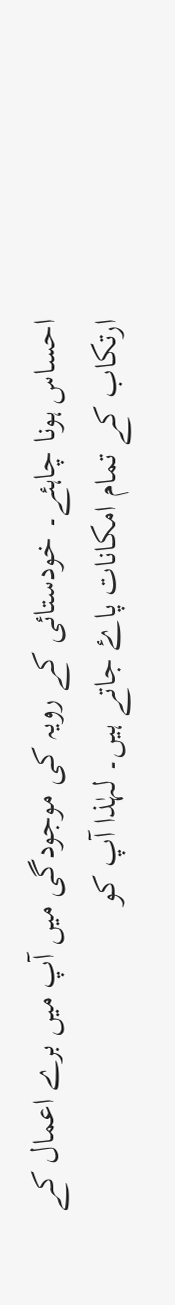احساس ہونا چاہئے۔ خودستائی کے رویہ کی موجودگی میں آپ میں برے اعمال کے ارتکاب کے تمام امکانات پاۓ جاتے ہیں۔ لہٰذا آپ کو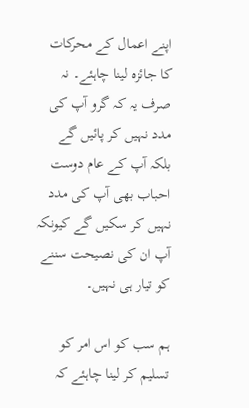اپنے اعمال کے محرکات کا جائزہ لینا چاہئے۔ نہ صرف یہ کہ گرو آپ کی مدد نہیں کر پائیں گے بلکہ آپ کے عام دوست احباب بھی آپ کی مدد نہیں کر سکیں گے کیونکہ آپ ان کی نصیحت سننے کو تیار ہی نہیں۔

ہم سب کو اس امر کو تسلیم کر لینا چاہئے کہ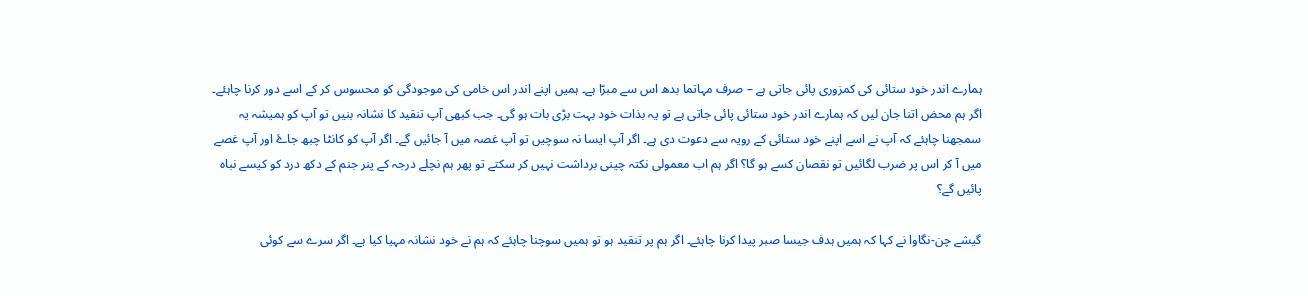ہمارے اندر خود ستائی کی کمزوری پائی جاتی ہے – صرف مہاتما بدھ اس سے مبرّا ہے۔ ہمیں اپنے اندر اس خامی کی موجودگی کو محسوس کر کے اسے دور کرنا چاہئے۔ اگر ہم محض اتنا جان لیں کہ ہمارے اندر خود ستائی پائی جاتی ہے تو یہ بذات خود بہت بڑی بات ہو گی۔ جب کبھی آپ تنقید کا نشانہ بنیں تو آپ کو ہمیشہ یہ سمجھنا چاہئے کہ آپ نے اسے اپنے خود ستائی کے رویہ سے دعوت دی ہے۔ اگر آپ ایسا نہ سوچیں تو آپ غصہ میں آ جائیں گے۔ اگر آپ کو کانٹا چبھ جاۓ اور آپ غصے میں آ کر اس پر ضرب لگائیں تو نقصان کسے ہو گا؟ اگر ہم اب معمولی نکتہ چینی برداشت نہیں کر سکتے تو پھر ہم نچلے درجہ کے پنر جنم کے دکھ درد کو کیسے نباہ پائیں گے؟

گیشے چن-نگاوا نے کہا کہ ہمیں ہدف جیسا صبر پیدا کرنا چاہئے۔ اگر ہم پر تنقید ہو تو ہمیں سوچنا چاہئے کہ ہم نے خود نشانہ مہیا کیا ہے۔ اگر سرے سے کوئی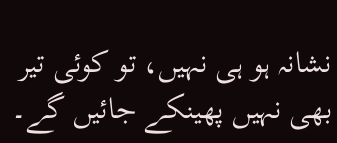نشانہ ہو ہی نہیں، تو کوئی تیر بھی نہیں پھینکے جائیں گے۔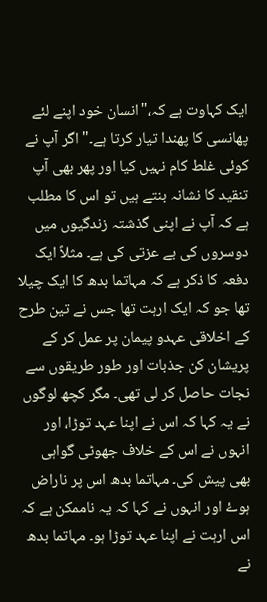ایک کہاوت ہے کہ،"انسان خود اپنے لئے پھانسی کا پھندا تیار کرتا ہے۔" اگر آپ نے کوئی غلط کام نہیں کیا اور پھر بھی آپ تنقید کا نشانہ بنتے ہیں تو اس کا مطلب ہے کہ آپ نے اپنی گذشتہ زندگیوں میں دوسروں کی بے عزتی کی ہے۔ مثلاً ایک دفعہ کا ذکر ہے کہ مہاتما بدھ کا ایک چیلا تھا جو کہ ایک ارہت تھا جس نے تین طرح کے اخلاقی عہدو پیمان پر عمل کر کے پریشان کن جذبات اور طور طریقوں سے نجات حاصل کر لی تھی۔ مگر کچھ لوگوں نے یہ کہا کہ اس نے اپنا عہد توڑا، اور انہوں نے اس کے خلاف جھوٹی گواہی بھی پیش کی۔ مہاتما بدھ اس پر ناراض ہوۓ اور انہوں نے کہا کہ یہ ناممکن ہے کہ اس ارہت نے اپنا عہد توڑا ہو۔ مہاتما بدھ نے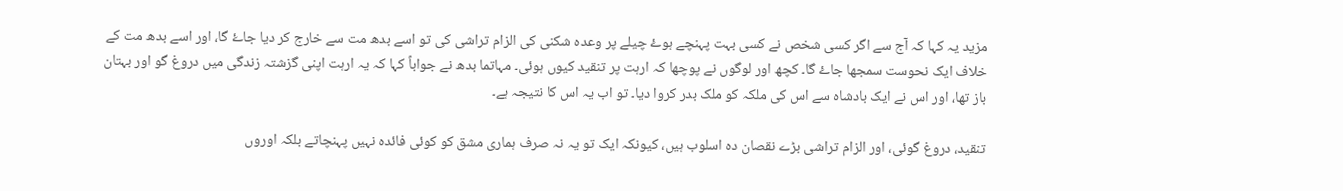مزید یہ کہا کہ آج سے اگر کسی شخص نے کسی بہت پہنچے ہوۓ چیلے پر وعدہ شکنی کی الزام تراشی کی تو اسے بدھ مت سے خارج کر دیا جاۓ گا، اور اسے بدھ مت کے خلاف ایک نحوست سمجھا جاۓ گا۔ کچھ اور لوگوں نے پوچھا کہ ارہت پر تنقید کیوں ہوئی۔ مہاتما بدھ نے جواباً کہا کہ یہ ارہت اپنی گزشتہ زندگی میں دروغ گو اور بہتان باز تھا، اور اس نے ایک بادشاہ سے اس کی ملکہ کو ملک بدر کروا دیا۔ تو اب یہ اس کا نتیجہ ہے۔

تنقید، دروغ گوئی، اور الزام تراشی بڑے نقصان دہ اسلوب ہیں، کیونکہ ایک تو یہ نہ صرف ہماری مشق کو کوئی فائدہ نہیں پہنچاتے بلکہ اوروں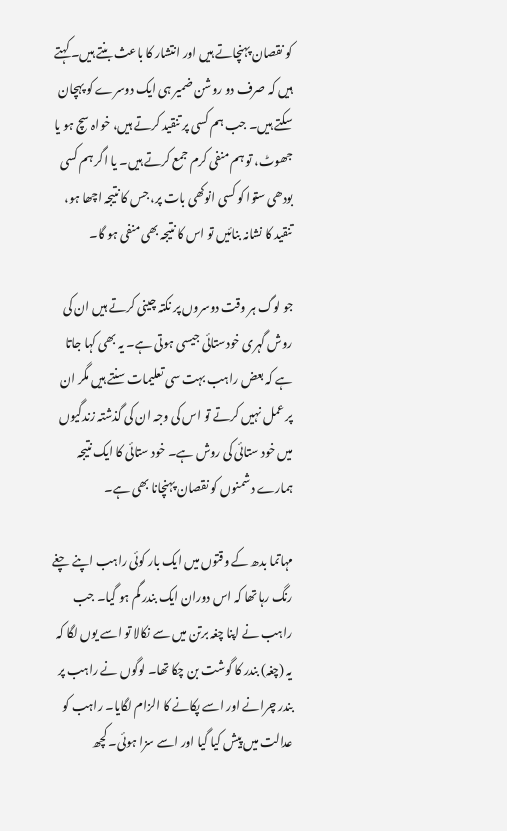کو نقصان پہنچاتے ہیں اور انتشار کا باعث بنتے ہیں۔ کہتے ہیں کہ صرف دو روشن ضمیر ہی ایک دوسرے کو پہچان سکتے ہیں۔ جب ہم کسی پر تنقید کرتے ہیں، خواہ سچ ہو یا جھوٹ، تو ہم منفی کرم جمع کرتے ہیں۔ یا اگر ہم کسی بودھی ستوا کو کسی انوکھی بات پر، جس کا نتیجہ اچھا ہو، تنقید کا نشانہ بنائیں تو اس کا نتیجہ بھی منفی ہو گا۔

جو لوگ ہر وقت دوسروں پر نکتہ چینی کرتے ہیں ان کی روش گہری خودستائی جیسی ہوتی ہے۔ یہ بھی کہا جاتا ہے کہ بعض راہب بہت سی تعلیمات سنتے ہیں مگر ان پر عمل نہیں کرتے تو اس کی وجہ ان کی گذشتہ زندگیوں میں خود ستائی کی روش ہے۔ خود ستائی کا ایک نتیجہ ہمارے دشمنوں کو نقصان پہنچانا بھی ہے۔

مہاتما بدھ کے وقتوں میں ایک بار کوئی راہب اپنے چغے رنگ رہا تھا کہ اس دوران ایک بندر گم ہو گیا۔ جب راہب نے اپنا چغہ برتن میں سے نکالا تو اسے یوں لگا کہ یہ (چغہ) بندر کا گوشت بن چکا تھا۔ لوگوں نے راہب پر بندر چرانے اور اسے پکانے کا الزام لگایا۔ راہب کو عدالت میں پیش کیا گیا اور اسے سزا ہوئی۔ کچھ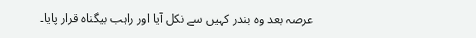عرصہ بعد وہ بندر کہیں سے نکل آیا اور راہب بیگناہ قرار پایا۔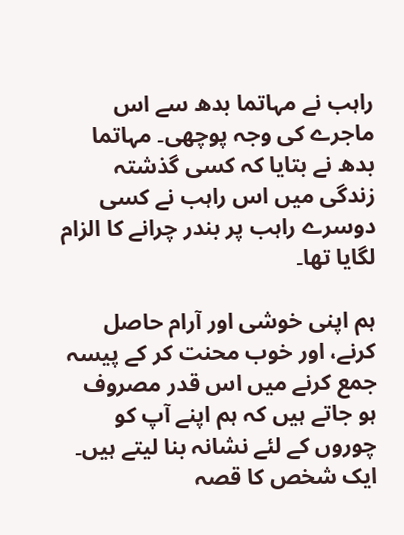راہب نے مہاتما بدھ سے اس ماجرے کی وجہ پوچھی۔ مہاتما بدھ نے بتایا کہ کسی گذشتہ زندگی میں اس راہب نے کسی دوسرے راہب پر بندر چرانے کا الزام لگایا تھا۔

ہم اپنی خوشی اور آرام حاصل کرنے، اور خوب محنت کر کے پیسہ جمع کرنے میں اس قدر مصروف ہو جاتے ہیں کہ ہم اپنے آپ کو چوروں کے لئے نشانہ بنا لیتے ہیں۔ ایک شخص کا قصہ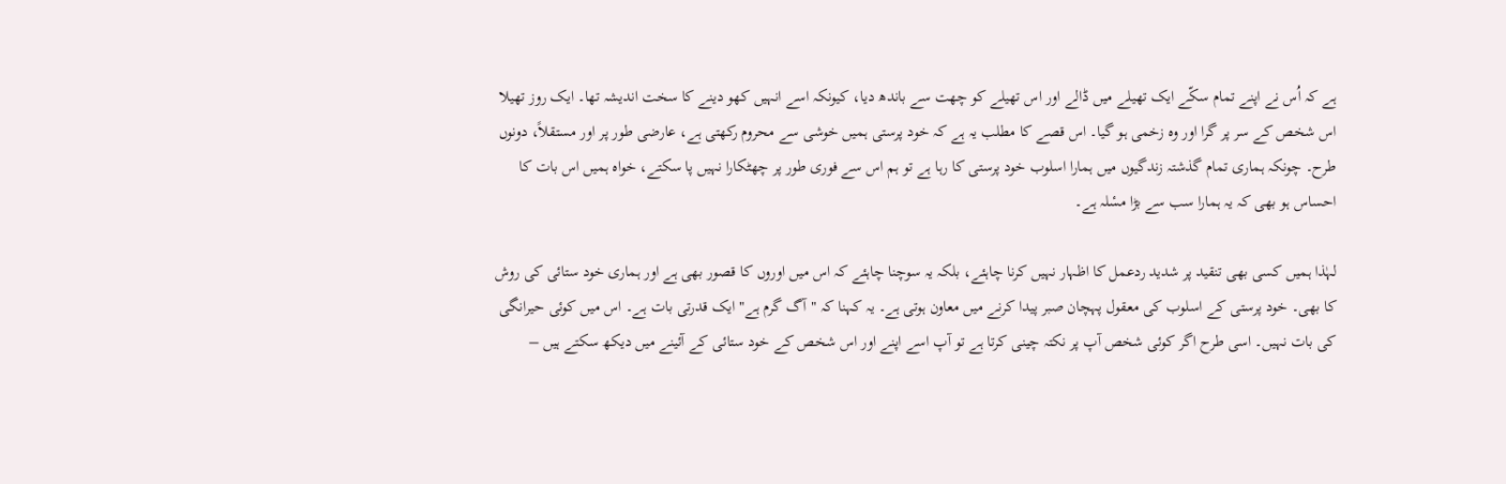ہے کہ اُس نے اپنے تمام سکّے ایک تھیلے میں ڈالے اور اس تھیلے کو چھت سے باندھ دیا، کیونکہ اسے انہیں کھو دینے کا سخت اندیشہ تھا۔ ایک روز تھیلا اس شخص کے سر پر گرا اور وہ زخمی ہو گیا۔ اس قصے کا مطلب یہ ہے کہ خود پرستی ہمیں خوشی سے محروم رکھتی ہے، عارضی طور پر اور مستقلاً، دونوں طرح۔ چونکہ ہماری تمام گذشتہ زندگیوں میں ہمارا اسلوب خود پرستی کا رہا ہے تو ہم اس سے فوری طور پر چھٹکارا نہیں پا سکتے، خواہ ہمیں اس بات کا احساس ہو بھی کہ یہ ہمارا سب سے بڑا مسٔلہ ہے۔

لہٰذا ہمیں کسی بھی تنقید پر شدید ردعمل کا اظہار نہیں کرنا چاہئے، بلکہ یہ سوچنا چاہئے کہ اس میں اوروں کا قصور بھی ہے اور ہماری خود ستائی کی روش کا بھی۔ خود پرستی کے اسلوب کی معقول پہچان صبر پیدا کرنے میں معاون ہوتی ہے۔ یہ کہنا کہ "آگ گرم ہے" ایک قدرتی بات ہے۔ اس میں کوئی حیرانگی کی بات نہیں۔ اسی طرح اگر کوئی شخص آپ پر نکتہ چینی کرتا ہے تو آپ اسے اپنے اور اس شخص کے خود ستائی کے آئینے میں دیکھ سکتے ہیں –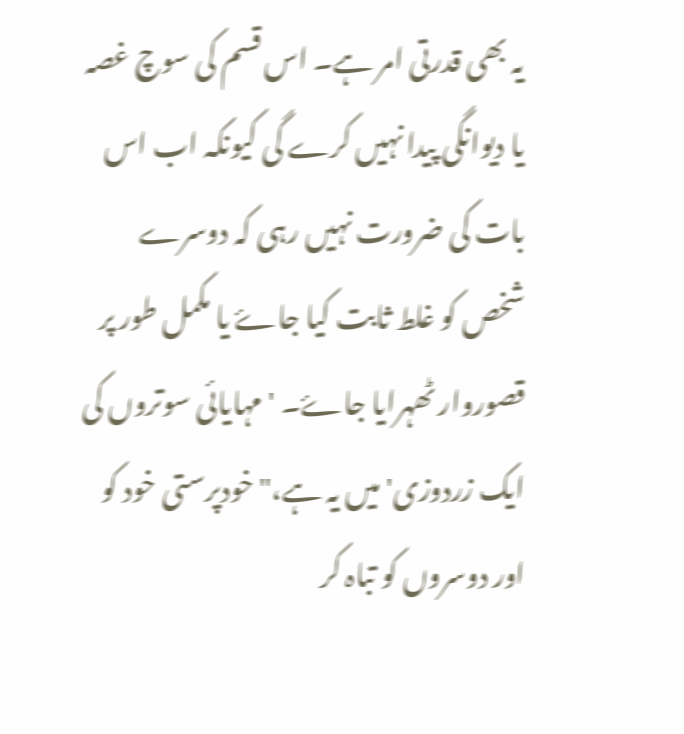یہ بھی قدرتی امر ہے۔ اس قسم کی سوچ غصہ یا دیوانگی پیدا نہیں کرے گی کیونکہ اب اس بات کی ضرورت نہیں رہی کہ دوسرے شخص کو غلط ثابت کیا جاۓ یا مکمل طور پر قصوروار ٹھہرایا جاۓ۔ 'مہایائی سوتروں کی ایک زردوزی' میں یہ ہے،"خودپرستی خود کو اور دوسروں کو تباہ کر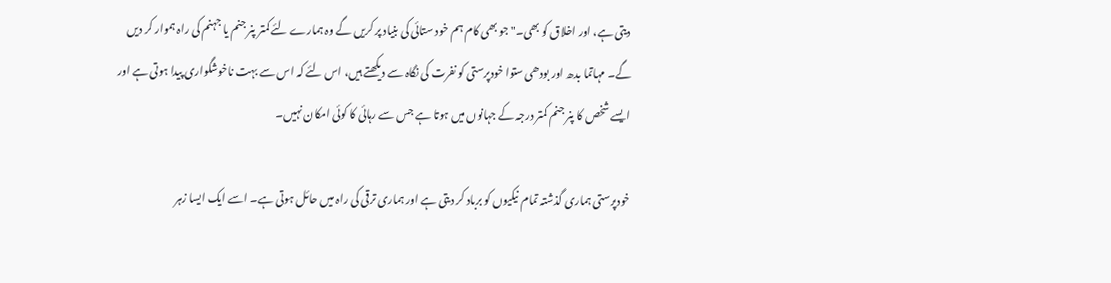دیتی ہے، اور اخلاق کو بھی۔" جو بھی کام ہم خود ستائی کی بنیاد پر کریں گے وہ ہمارے لئے کمتر پنر جنم یا جہنم کی راہ ہموار کر دیں گے۔ مہاتما بدھ اور بودھی ستوا خودپرستی کو نفرت کی نگاہ سے دیکھتے ہیں، اس لئے کہ اس سے بہت ناخوشگواری پیدا ہوتی ہے اور ایسے شخص کا پنر جنم کمتر درجہ کے جہانوں میں ہوتا ہے جس سے رہائی کا کوئی امکان نہیں۔

خودپرستی ہماری گذشتہ تمام نیکیوں کو برباد کر دیتی ہے اور ہماری ترقی کی راہ میں حائل ہوتی ہے۔ اسے ایک ایسا زہر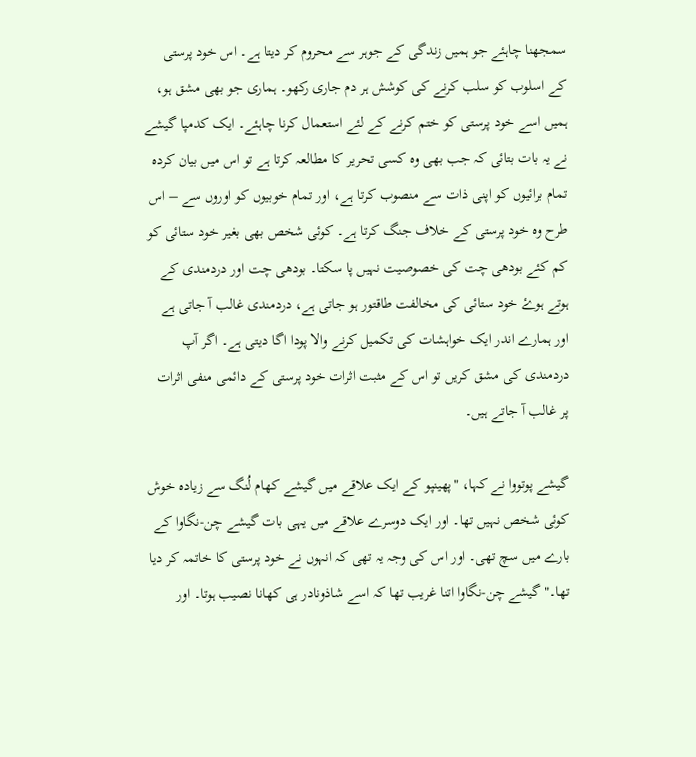سمجھنا چاہئے جو ہمیں زندگی کے جوہر سے محروم کر دیتا ہے۔ اس خود پرستی کے اسلوب کو سلب کرنے کی کوشش ہر دم جاری رکھو۔ ہماری جو بھی مشق ہو، ہمیں اسے خود پرستی کو ختم کرنے کے لئے استعمال کرنا چاہئے۔ ایک کدمپا گیشے نے یہ بات بتائی کہ جب بھی وہ کسی تحریر کا مطالعہ کرتا ہے تو اس میں بیان کردہ تمام برائیوں کو اپنی ذات سے منصوب کرتا ہے، اور تمام خوبیوں کو اوروں سے – اس طرح وہ خود پرستی کے خلاف جنگ کرتا ہے۔ کوئی شخص بھی بغیر خود ستائی کو کم کئے بودھی چت کی خصوصیت نہیں پا سکتا۔ بودھی چت اور دردمندی کے ہوتے ہوۓ خود ستائی کی مخالفت طاقتور ہو جاتی ہے، دردمندی غالب آ جاتی ہے اور ہمارے اندر ایک خواہشات کی تکمیل کرنے والا پودا اگا دیتی ہے۔ اگر آپ دردمندی کی مشق کریں تو اس کے مثبت اثرات خود پرستی کے دائمی منفی اثرات پر غالب آ جاتے ہیں۔

گیشے پوتووا نے کہا، "پھینپو کے ایک علاقے میں گیشے کھام لُنگ سے زیادہ خوش کوئی شخص نہیں تھا۔ اور ایک دوسرے علاقے میں یہی بات گیشے چن-نگاوا کے بارے میں سچ تھی۔ اور اس کی وجہ یہ تھی کہ انہوں نے خود پرستی کا خاتمہ کر دیا تھا۔" گیشے چن-نگاوا اتنا غریب تھا کہ اسے شاذونادر ہی کھانا نصیب ہوتا۔ اور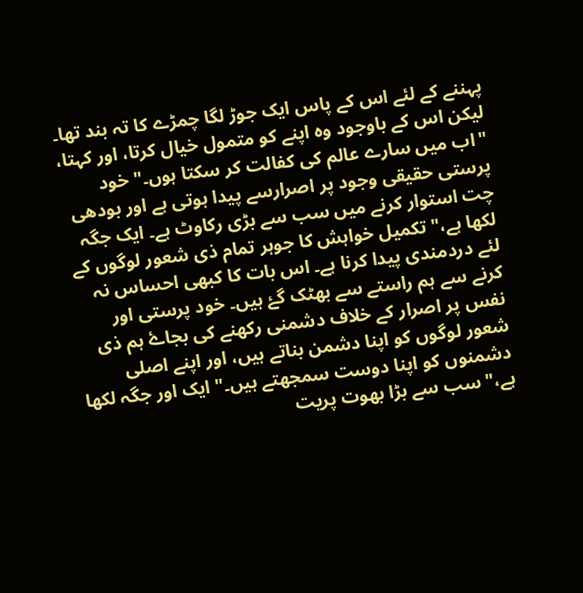پہننے کے لئے اس کے پاس ایک جوڑ لگا چمڑے کا تہ بند تھا۔ لیکن اس کے باوجود وہ اپنے کو متمول خیال کرتا، اور کہتا، "اب میں سارے عالم کی کفالت کر سکتا ہوں۔" خود پرستی حقیقی وجود پر اصرارسے پیدا ہوتی ہے اور بودھی چت استوار کرنے میں سب سے بڑی رکاوٹ ہے۔ ایک جگہ لکھا ہے،"تکمیل خواہش کا جوہر تمام ذی شعور لوگوں کے لئے دردمندی پیدا کرنا ہے۔ اس بات کا کبھی احساس نہ کرنے سے ہم راستے سے بھٹک گۓ ہیں۔ خود پرستی اور نفس پر اصرار کے خلاف دشمنی رکھنے کی بجاۓ ہم ذی شعور لوگوں کو اپنا دشمن بناتے ہیں، اور اپنے اصلی دشمنوں کو اپنا دوست سمجھتے ہیں۔" ایک اور جگہ لکھا ہے،"سب سے بڑا بھوت پریت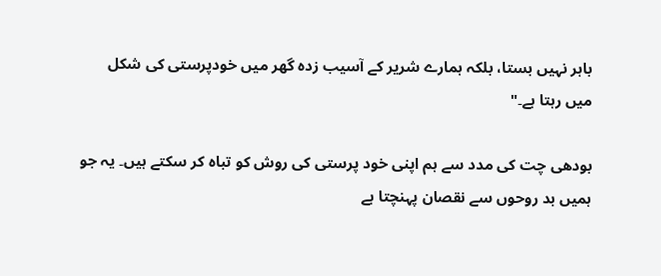باہر نہیں بستا، بلکہ ہمارے شریر کے آسیب زدہ گھر میں خودپرستی کی شکل میں رہتا ہے۔"

بودھی چت کی مدد سے ہم اپنی خود پرستی کی روش کو تباہ کر سکتے ہیں۔ یہ جو ہمیں بد روحوں سے نقصان پہنچتا ہے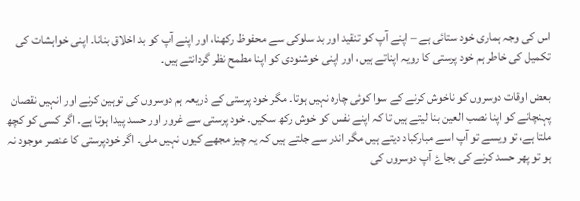اس کی وجہ ہماری خود ستائی ہے – اپنے آپ کو تنقید اور بد سلوکی سے محفوظ رکھنا، اور اپنے آپ کو بد اخلاق بنانا۔ اپنی خواہشات کی تکمیل کی خاطر ہم خود پرستی کا رویہ اپناتے ہیں، اور اپنی خوشنودی کو اپنا مطمح نظر گردانتے ہیں۔

بعض اوقات دوسروں کو ناخوش کرنے کے سوا کوئی چارہ نہیں ہوتا۔ مگر خود پرستی کے ذریعہ ہم دوسروں کی توہین کرنے اور انہیں نقصان پہنچانے کو اپنا نصب العین بنا لیتے ہیں تا کہ اپنے نفس کو خوش رکھ سکیں۔ خود پرستی سے غرور اور حسد پیدا ہوتا ہے۔ اگر کسی کو کچھ ملتا ہے، تو ویسے تو آپ اسے مبارکباد دیتے ہیں مگر اندر سے جلتے ہیں کہ یہ چیز مجھے کیوں نہیں ملی۔ اگر خودپرستی کا عنصر موجود نہ ہو تو پھر حسد کرنے کی بجاۓ آپ دوسروں کی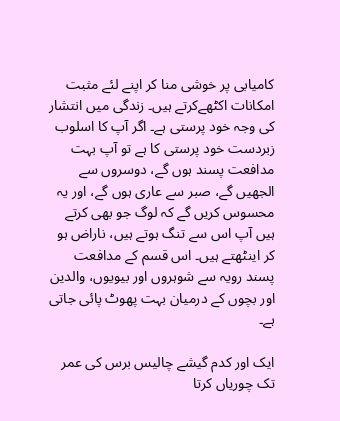کامیابی پر خوشی منا کر اپنے لئے مثبت امکانات اکٹھےکرتے ہیں۔ زندگی میں انتشار کی وجہ خود پرستی ہے۔ اگر آپ کا اسلوب زبردست خود پرستی کا ہے تو آپ بہت مدافعت پسند ہوں گے، دوسروں سے الجھیں گے، صبر سے عاری ہوں گے، اور یہ محسوس کریں گے کہ لوگ جو بھی کرتے ہیں آپ اس سے تنگ ہوتے ہیں، ناراض ہو کر اینٹھتے ہیں۔ اس قسم کے مدافعت پسند رویہ سے شوہروں اور بیویوں، والدین اور بچوں کے درمیان بہت پھوٹ پائی جاتی ہے۔

ایک اور کدم گیشے چالیس برس کی عمر تک چوریاں کرتا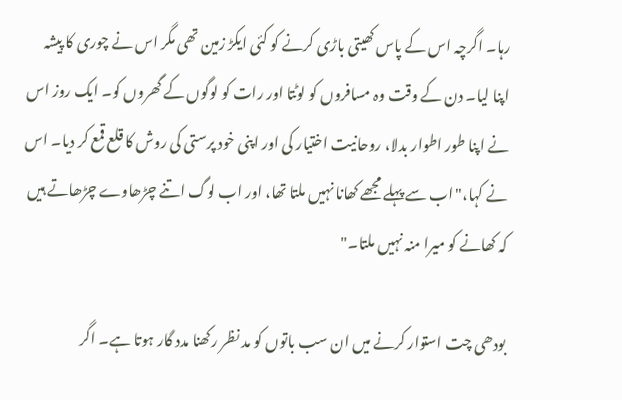رہا۔ اگرچہ اس کے پاس کھیتی باڑی کرنے کو کئی ایکڑ زمین تھی مگر اس نے چوری کا پیشہ اپنا لیا۔ دن کے وقت وہ مسافروں کو لوٹتا اور رات کو لوگوں کے گھروں کو۔ ایک روز اس نے اپنا طور اطوار بدلا، روحانیت اختیار کی اور اپنی خود پرستی کی روش کا قلع قمع کر دیا۔ اس نے کہا،"اب سے پہلے مجھے کھانا نہیں ملتا تھا، اور اب لوگ اتنے چڑھاوے چڑھاتے ہیں کہ کھانے کو میرا منہ نہیں ملتا۔"

بودھی چت استوار کرنے میں ان سب باتوں کو مد نظر رکھنا مدد گار ہوتا ہے۔ اگر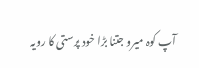آپ کوہ میرو جتنا بڑا خود پرستی کا رویہ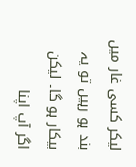لیکر کسی غار میں بند ہو رہیں تو یہ بیکار ہو گا۔ لیکن اگر آپ اپنا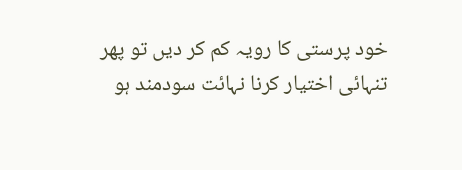خود پرستی کا رویہ کم کر دیں تو پھر تنہائی اختیار کرنا نہائت سودمند ہو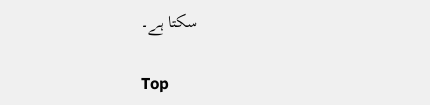سکتا ہے۔

Top